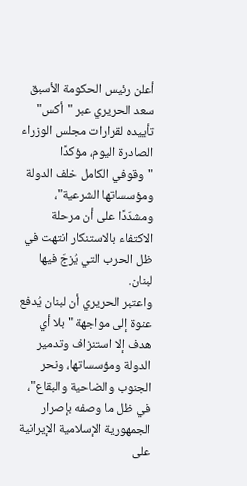أعلن رئيس الحكومة الأسبق سعد الحريري عبر "أكس" تأييده لقرارات مجلس الوزراء الصادرة اليوم، مؤكدًا "وقوفي الكامل خلف الدولة ومؤسساتها الشرعية"، ومشدّدًا على أن مرحلة الاكتفاء بالاستنكار انتهت في ظل الحرب التي يُزجّ فيها لبنان.
واعتبر الحريري أن لبنان يُدفع عنوة إلى مواجهة "بلا أي هدف إلا استنزاف وتدمير الدولة ومؤسساتها، ونحر الجنوب والضاحية والبقاع"، في ظل ما وصفه بإصرار الجمهورية الإسلامية الإيرانية على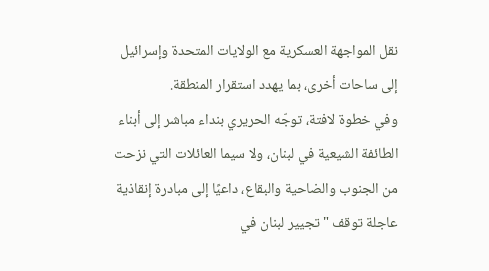نقل المواجهة العسكرية مع الولايات المتحدة وإسرائيل إلى ساحات أخرى، بما يهدد استقرار المنطقة.
وفي خطوة لافتة، توجّه الحريري بنداء مباشر إلى أبناء الطائفة الشيعية في لبنان، ولا سيما العائلات التي نزحت من الجنوب والضاحية والبقاع، داعيًا إلى مبادرة إنقاذية عاجلة توقف "تجيير لبنان في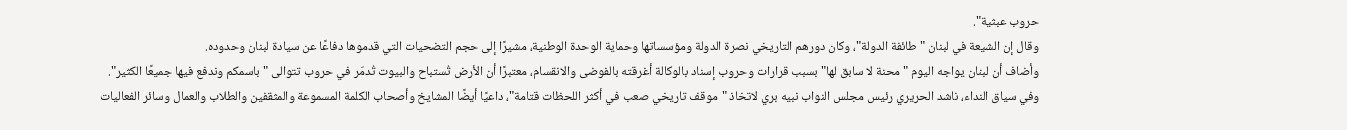حروب عبثية".
وقال إن الشيعة في لبنان "طائفة الدولة"، وكان دورهم التاريخي نصرة الدولة ومؤسساتها وحماية الوحدة الوطنية، مشيرًا إلى حجم التضحيات التي قدموها دفاعًا عن سيادة لبنان وحدوده.
وأضاف أن لبنان يواجه اليوم "محنة لا سابق لها" بسبب قرارات وحروب إسناد بالوكالة أغرقته بالفوضى والانقسام، معتبرًا أن الأرض تُستباح والبيوت تُدمّر في حروب تتوالى "باسمكم وندفع فيها جميعًا الكثير".
وفي سياق النداء، ناشد الحريري رئيس مجلس النواب نبيه بري لاتخاذ "موقف تاريخي صعب في أكثر اللحظات قتامة"، داعيًا أيضًا المشايخ وأصحاب الكلمة المسموعة والمثقفين والطلاب والعمال وسائر الفعاليات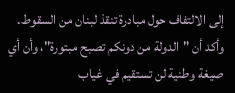إلى الالتفاف حول مبادرة تنقذ لبنان من السقوط.
وأكد أن "الدولة من دونكم تصبح مبتورة"، وأن أي صيغة وطنية لن تستقيم في غياب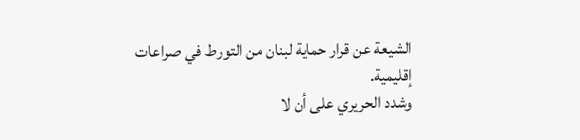الشيعة عن قرار حماية لبنان من التورط في صراعات إقليمية.
وشدد الحريري على أن لا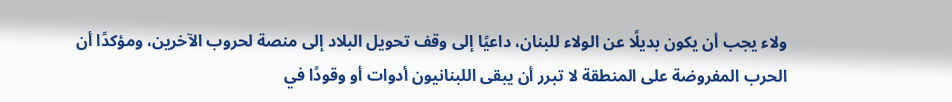ولاء يجب أن يكون بديلًا عن الولاء للبنان، داعيًا إلى وقف تحويل البلاد إلى منصة لحروب الآخرين، ومؤكدًا أن الحرب المفروضة على المنطقة لا تبرر أن يبقى اللبنانيون أدوات أو وقودًا في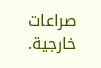صراعات خارجية.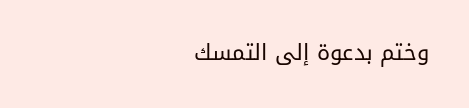وختم بدعوة إلى التمسك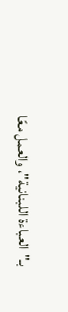بـ"العباءة اللبنانية"، والعمل معًا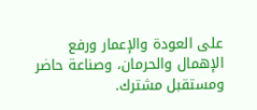على العودة والإعمار ورفع الإهمال والحرمان، وصناعة حاضر ومستقبل مشترك.